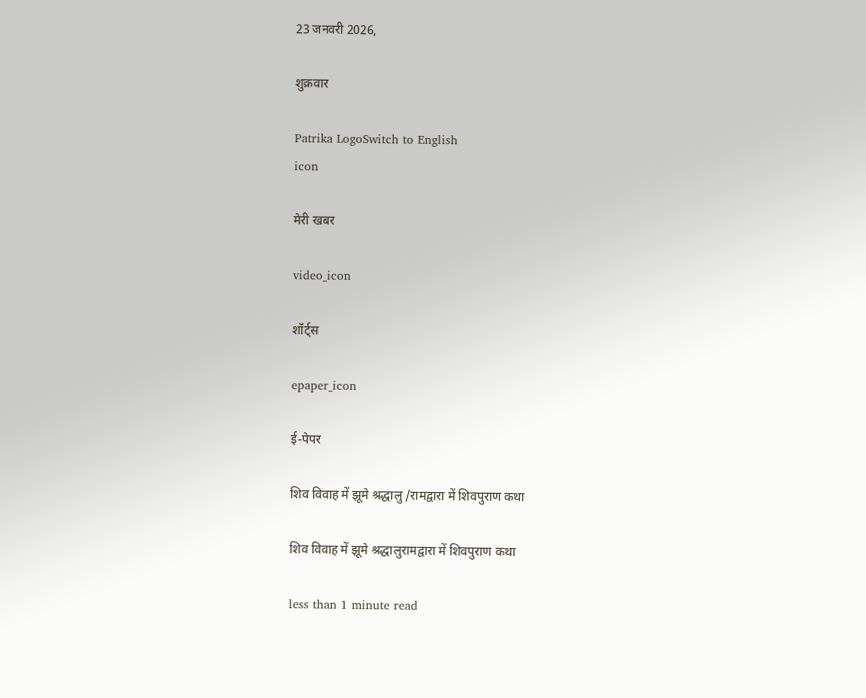23 जनवरी 2026,

शुक्रवार

Patrika LogoSwitch to English
icon

मेरी खबर

video_icon

शॉर्ट्स

epaper_icon

ई-पेपर

शिव विवाह में झूमे श्रद्धालु /रामद्वारा में शिवपुराण कथा

शिव विवाह में झूमे श्रद्धालुरामद्वारा में शिवपुराण कथा

less than 1 minute read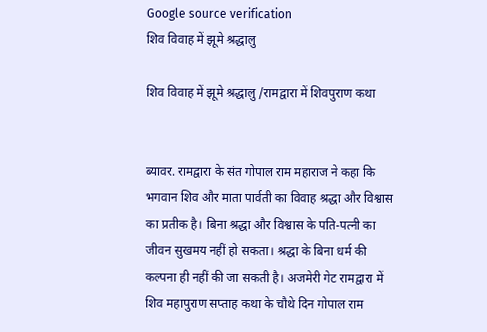Google source verification
शिव विवाह में झूमे श्रद्धालु

शिव विवाह में झूमे श्रद्धालु /रामद्वारा में शिवपुराण कथा


ब्यावर. रामद्वारा के संत गोपाल राम महाराज ने कहा कि भगवान शिव और माता पार्वती का विवाह श्रद्धा और विश्वास का प्रतीक है। बिना श्रद्धा और विश्वास के पति-पत्‍‌नी का जीवन सुखमय नहीं हो सकता। श्रद्धा के बिना धर्म की कल्पना ही नहीं की जा सकती है। अजमेरी गेट रामद्वारा में शिव महापुराण सप्ताह कथा के चौथे दिन गोपाल राम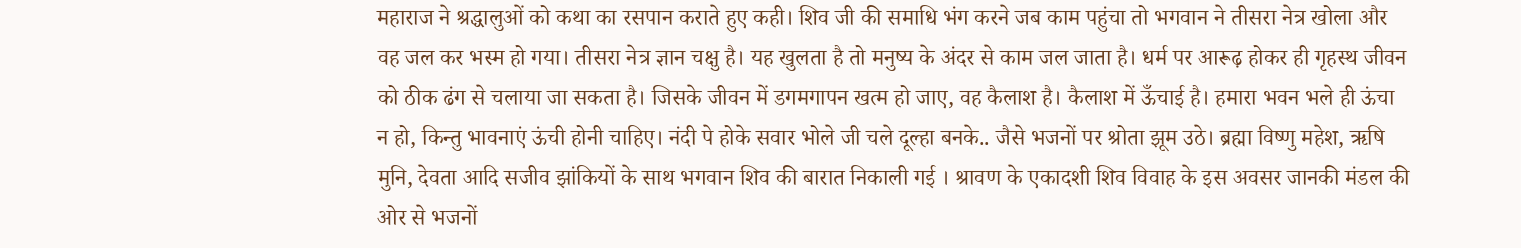महाराज ने श्रद्धालुओं को कथा का रसपान कराते हुए कही। शिव जी की समाधि भंग करने जब काम पहुंचा तो भगवान ने तीसरा नेत्र खोला और वह जल कर भस्म हो गया। तीसरा नेत्र ज्ञान चक्षु है। यह खुलता है तो मनुष्य के अंदर से काम जल जाता है। धर्म पर आरूढ़ होकर ही गृहस्थ जीवन को ठीक ढंग से चलाया जा सकता है। जिसके जीवन में डगमगापन खत्म हो जाए, वह कैलाश है। कैलाश में ऊँचाई है। हमारा भवन भले ही ऊंचा न हो, किन्तु भावनाएं ऊंची होनी चाहिए। नंदी पे होके सवार भोले जी चले दूल्हा बनके.. जैसे भजनों पर श्रोता झूम उठे। ब्रह्मा विष्णु महेश, ऋषि मुनि, देवता आदि सजीव झांकियों के साथ भगवान शिव की बारात निकाली गई । श्रावण के एकादशी शिव विवाह के इस अवसर जानकी मंडल की ओर से भजनों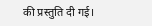की प्रस्तुति दी गई।